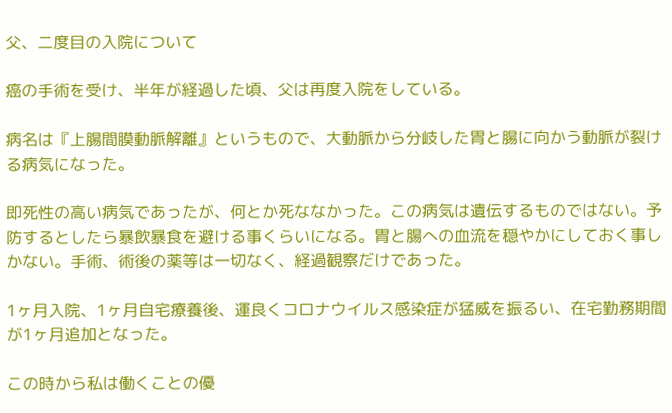父、二度目の入院について

癌の手術を受け、半年が経過した頃、父は再度入院をしている。

病名は『上腸間膜動脈解離』というもので、大動脈から分岐した胃と腸に向かう動脈が裂ける病気になった。

即死性の高い病気であったが、何とか死ななかった。この病気は遺伝するものではない。予防するとしたら暴飲暴食を避ける事くらいになる。胃と腸への血流を穏やかにしておく事しかない。手術、術後の薬等は一切なく、経過観察だけであった。

1ヶ月入院、1ヶ月自宅療養後、運良くコロナウイルス感染症が猛威を振るい、在宅勤務期間が1ヶ月追加となった。

この時から私は働くことの優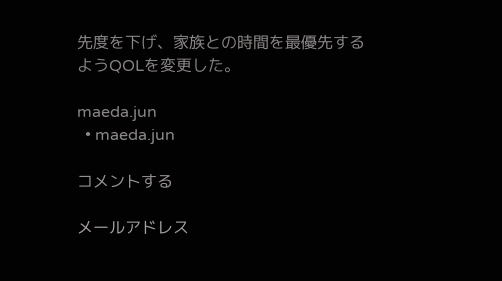先度を下げ、家族との時間を最優先するようQOLを変更した。

maeda.jun
  • maeda.jun

コメントする

メールアドレス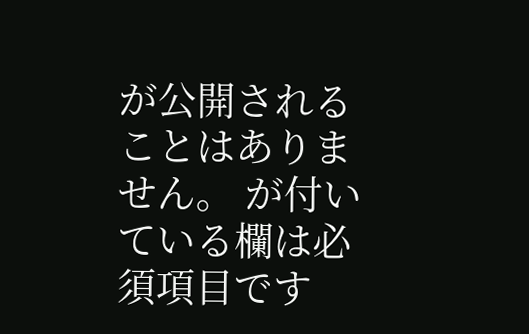が公開されることはありません。 が付いている欄は必須項目です